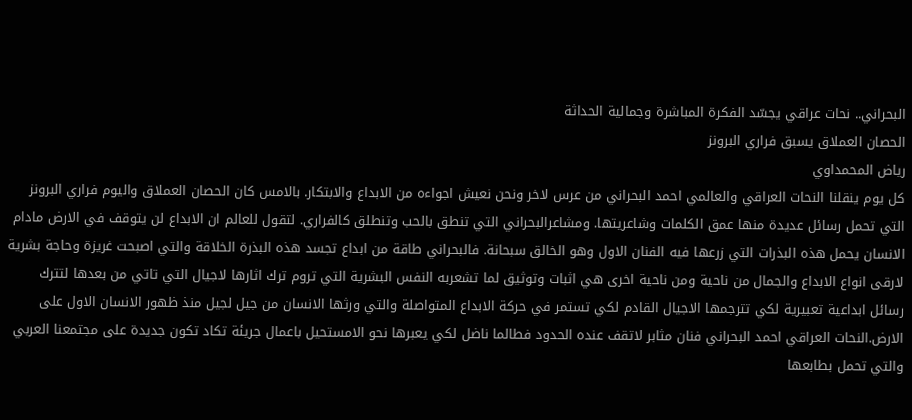البحراني.. نحات عراقي يجسّد الفكرة المباشرة وجمالية الحداثة
الحصان العملاق يسبق فراري البرونز
رياض المحمداوي
كل يوم ينقلنا النحات العراقي والعالمي احمد البحراني من عرس لاخر ونحن نعيش اجواءه من الابداع والابتكار. بالامس كان الحصان العملاق واليوم فراري البرونز التي تحمل رسائل عديدة منها عمق الكلمات وشاعريتها. ومشاعرالبحراني التي تنطق بالحب وتنطلق كالفراري. لتقول للعالم ان الابداع لن يتوقف في الارض مادام الانسان يحمل هذه البذرات التي زرعها فيه الفنان الاول وهو الخالق سبحانة. فالبحراني طاقة من ابداع تجسد هذه البذرة الخلاقة والتي اصبحت غريزة وحاجة بشرية لارقى انواع الابداع والجمال من ناحية ومن ناحية اخرى هي اثبات وتوثيق لما تشعربه النفس البشرية التي تروم ترك اثارها لاجيال التي تاتي من بعدها لتترك رسائل ابداعية تعبيرية لكي تترجمها الاجيال القادم لكي تستمر في حركة الابداع المتواصلة والتي ورثها الانسان من جيل لجيل منذ ظهور الانسان الاول على الارض.النحات العراقي احمد البحراني فنان مثابر لاتقف عنده الحدود فطالما ناضل لكي يعبرها نحو الامستحيل باعمال جريئة تكاد تكون جديدة على مجتمعنا العربي والتي تحمل بطابعها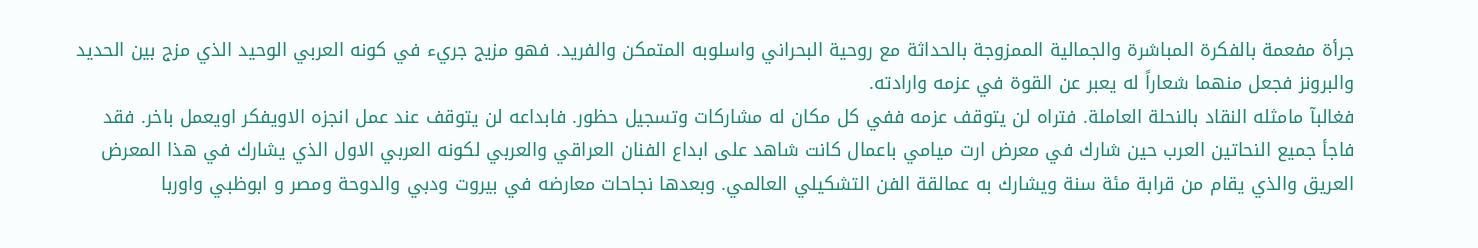جرأة مفعمة بالفكرة المباشرة والجمالية الممزوجة بالحداثة مع روحية البحراني واسلوبه المتمكن والفريد. فهو مزيج جريء في كونه العربي الوحيد الذي مزج بين الحديد والبرونز فجعل منهما شعاراً له يعبر عن القوة في عزمه وارادته.
فغالبآ مامثله النقاد بالنحلة العاملة. فتراه لن يتوقف عزمه ففي كل مكان له مشاركات وتسجيل حظور. فابداعه لن يتوقف عند عمل انجزه الاويفكر اويعمل باخر. فقد فاجأ جميع النحاتين العرب حين شارك في معرض ارت ميامي باعمال كانت شاهد على ابداع الفنان العراقي والعربي لكونه العربي الاول الذي يشارك في هذا المعرض العريق والذي يقام من قرابة مئة سنة ويشارك به عمالقة الفن التشكيلي العالمي. وبعدها نجاحات معارضه في بيروت ودبي والدوحة ومصر و ابوظبي واوربا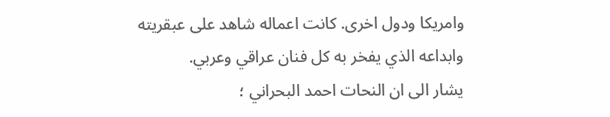وامريكا ودول اخرى. كانت اعماله شاهد على عبقريته وابداعه الذي يفخر به كل فنان عراقي وعربي.
يشار الى ان النحات احمد البحراني ؛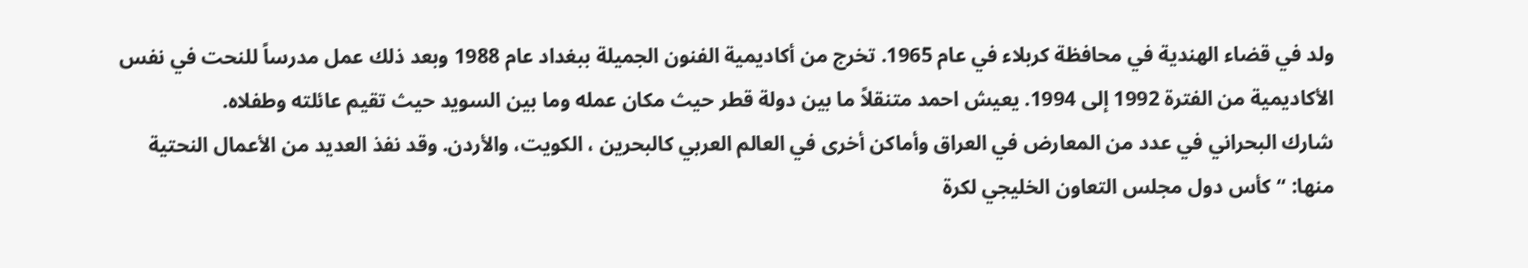ولد في قضاء الهندية في محافظة كربلاء في عام 1965. تخرج من أكاديمية الفنون الجميلة ببغداد عام 1988 وبعد ذلك عمل مدرساً للنحت في نفس الأكاديمية من الفترة 1992 إلى 1994. يعيش احمد متنقلاً ما بين دولة قطر حيث مكان عمله وما بين السويد حيث تقيم عائلته وطفلاه.
شارك البحراني في عدد من المعارض في العراق وأماكن أخرى في العالم العربي كالبحرين ، الكويت، والأردن. وقد نفذ العديد من الأعمال النحتية منها: “كأس دول مجلس التعاون الخليجي لكرة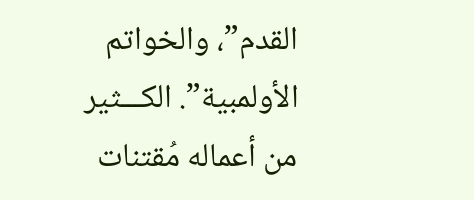القدم”، والخواتم الأولمبية”. الكـــثير من أعماله مُقتنات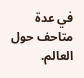في عدة متاحف حول العالم.